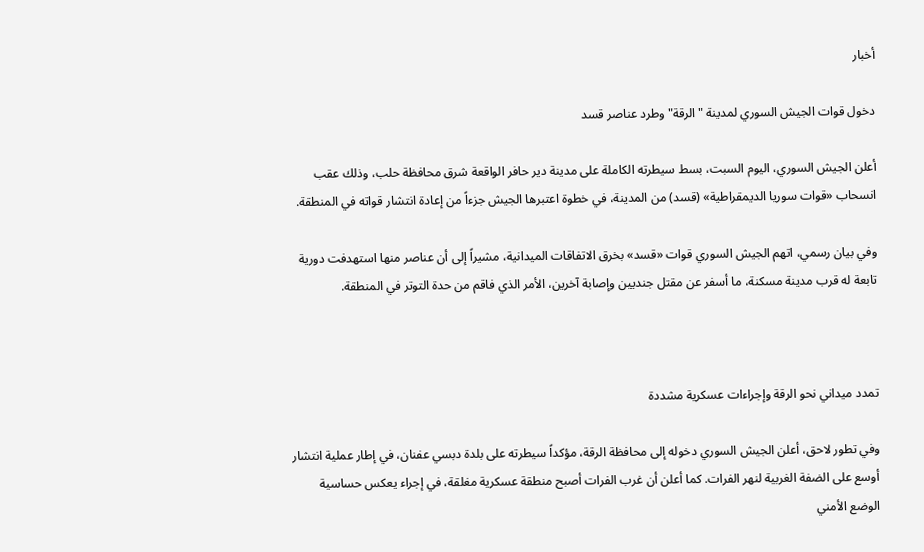أخبار

دخول قوات الجيش السوري لمدينة "الرقة" وطرد عناصر قسد

أعلن الجيش السوري، اليوم السبت، بسط سيطرته الكاملة على مدينة دير حافر الواقعة شرق محافظة حلب، وذلك عقب انسحاب «قوات سوريا الديمقراطية» (قسد) من المدينة، في خطوة اعتبرها الجيش جزءاً من إعادة انتشار قواته في المنطقة.

وفي بيان رسمي، اتهم الجيش السوري قوات «قسد» بخرق الاتفاقات الميدانية، مشيراً إلى أن عناصر منها استهدفت دورية تابعة له قرب مدينة مسكنة، ما أسفر عن مقتل جنديين وإصابة آخرين، الأمر الذي فاقم من حدة التوتر في المنطقة.



تمدد ميداني نحو الرقة وإجراءات عسكرية مشددة

وفي تطور لاحق، أعلن الجيش السوري دخوله إلى محافظة الرقة، مؤكداً سيطرته على بلدة دبسي عفنان، في إطار عملية انتشار أوسع على الضفة الغربية لنهر الفرات. كما أعلن أن غرب الفرات أصبح منطقة عسكرية مغلقة، في إجراء يعكس حساسية الوضع الأمني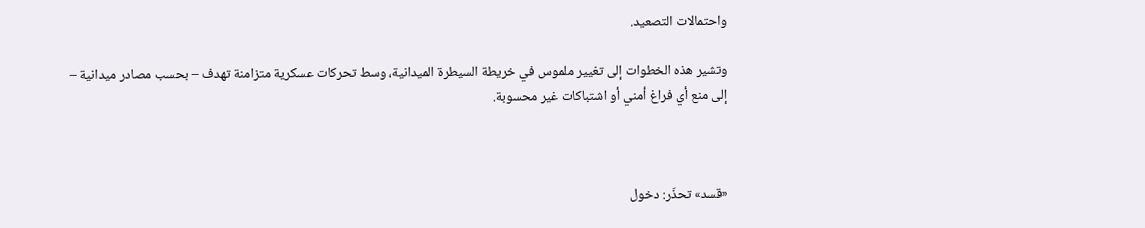واحتمالات التصعيد.

وتشير هذه الخطوات إلى تغيير ملموس في خريطة السيطرة الميدانية، وسط تحركات عسكرية متزامنة تهدف – بحسب مصادر ميدانية – إلى منع أي فراغ أمني أو اشتباكات غير محسوبة.



«قسد» تحذّر: دخول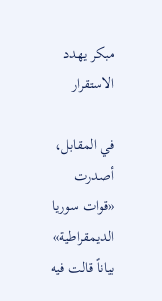مبكر يهدد الاستقرار

في المقابل، أصدرت «قوات سوريا الديمقراطية» بياناً قالت فيه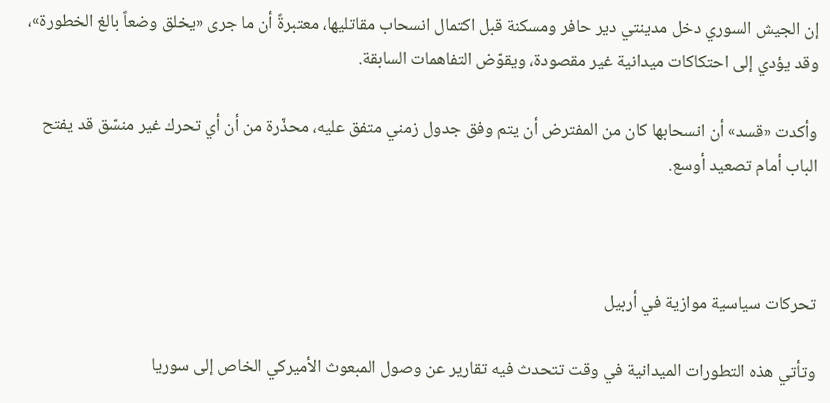إن الجيش السوري دخل مدينتي دير حافر ومسكنة قبل اكتمال انسحاب مقاتليها، معتبرةً أن ما جرى «يخلق وضعاً بالغ الخطورة»، وقد يؤدي إلى احتكاكات ميدانية غير مقصودة، ويقوّض التفاهمات السابقة.

وأكدت «قسد» أن انسحابها كان من المفترض أن يتم وفق جدول زمني متفق عليه، محذّرة من أن أي تحرك غير منسّق قد يفتح الباب أمام تصعيد أوسع.



تحركات سياسية موازية في أربيل

وتأتي هذه التطورات الميدانية في وقت تتحدث فيه تقارير عن وصول المبعوث الأميركي الخاص إلى سوريا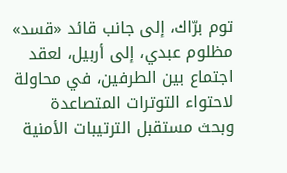توم برّاك، إلى جانب قائد «قسد» مظلوم عبدي، إلى أربيل، لعقد اجتماع بين الطرفين، في محاولة لاحتواء التوترات المتصاعدة وبحث مستقبل الترتيبات الأمنية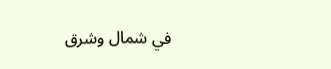في شمال وشرق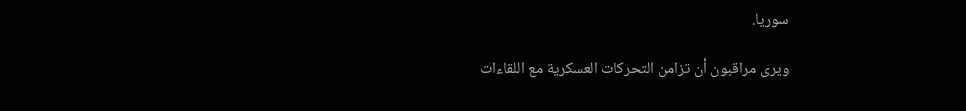سوريا.

ويرى مراقبون أن تزامن التحركات العسكرية مع اللقاءات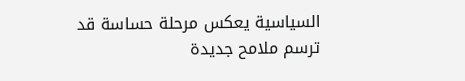السياسية يعكس مرحلة حساسة قد ترسم ملامح جديدة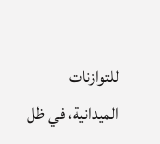للتوازنات الميدانية، في ظل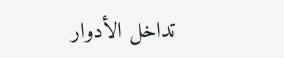تداخل الأدوار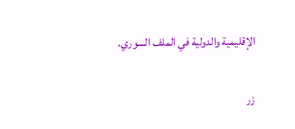الإقليمية والدولية في الملف السوري.

زر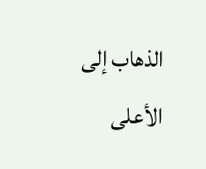الذهاب إلى الأعلى